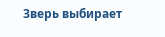Зверь выбирает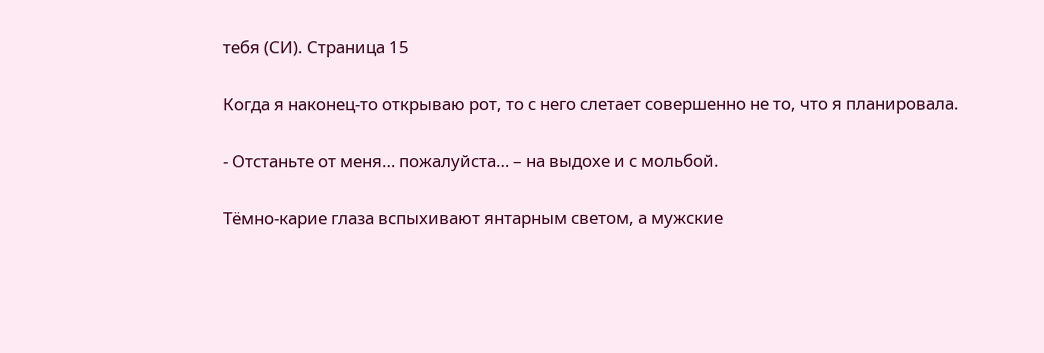тебя (СИ). Страница 15

Когда я наконец-то открываю рот, то с него слетает совершенно не то, что я планировала.

- Отстаньте от меня… пожалуйста… – на выдохе и с мольбой.

Тёмно-карие глаза вспыхивают янтарным светом, а мужские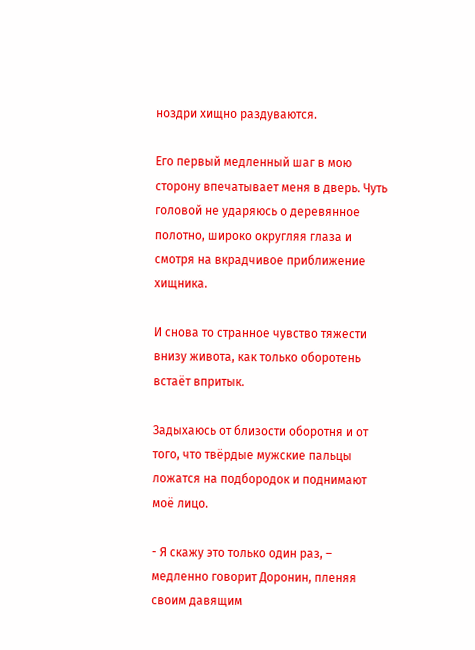ноздри хищно раздуваются.

Его первый медленный шаг в мою сторону впечатывает меня в дверь. Чуть головой не ударяюсь о деревянное полотно, широко округляя глаза и смотря на вкрадчивое приближение хищника.

И снова то странное чувство тяжести внизу живота, как только оборотень встаёт впритык.

Задыхаюсь от близости оборотня и от того, что твёрдые мужские пальцы ложатся на подбородок и поднимают моё лицо.

- Я скажу это только один раз, – медленно говорит Доронин, пленяя своим давящим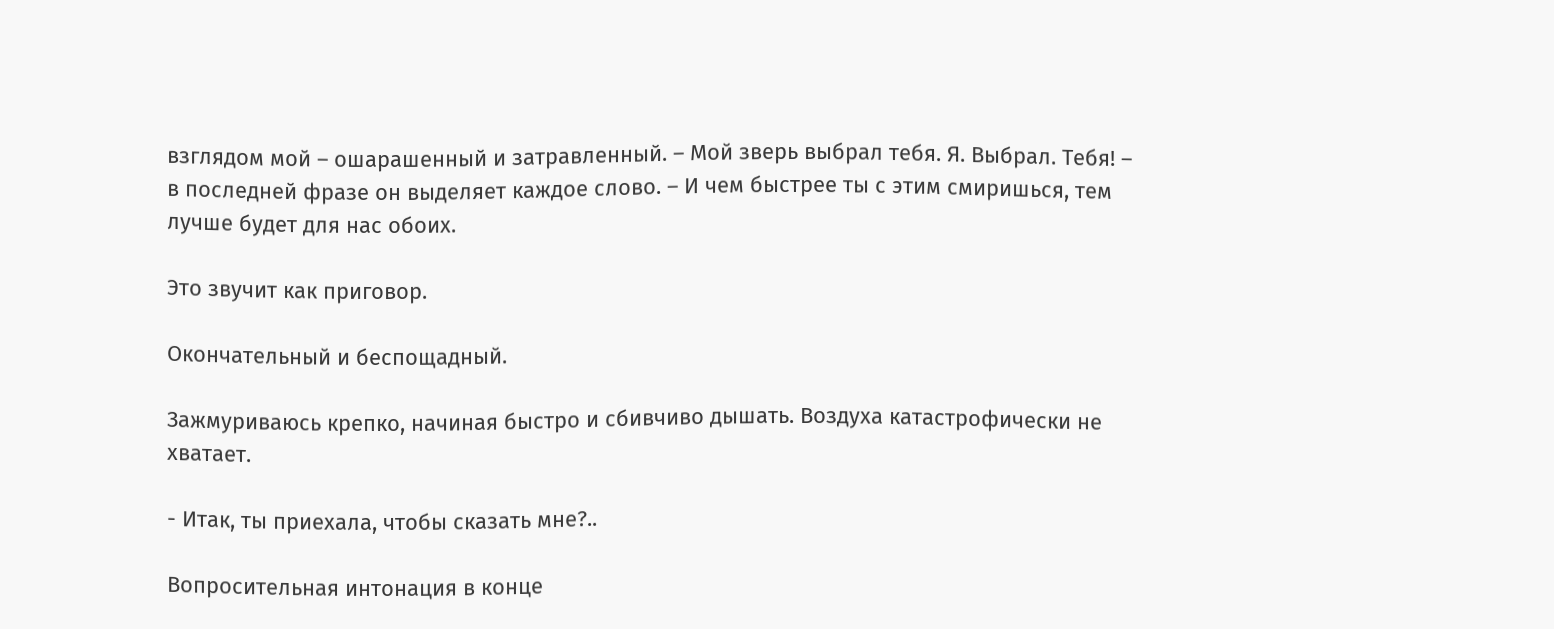взглядом мой – ошарашенный и затравленный. – Мой зверь выбрал тебя. Я. Выбрал. Тебя! – в последней фразе он выделяет каждое слово. – И чем быстрее ты с этим смиришься, тем лучше будет для нас обоих.

Это звучит как приговор.

Окончательный и беспощадный.

Зажмуриваюсь крепко, начиная быстро и сбивчиво дышать. Воздуха катастрофически не хватает.

- Итак, ты приехала, чтобы сказать мне?..

Вопросительная интонация в конце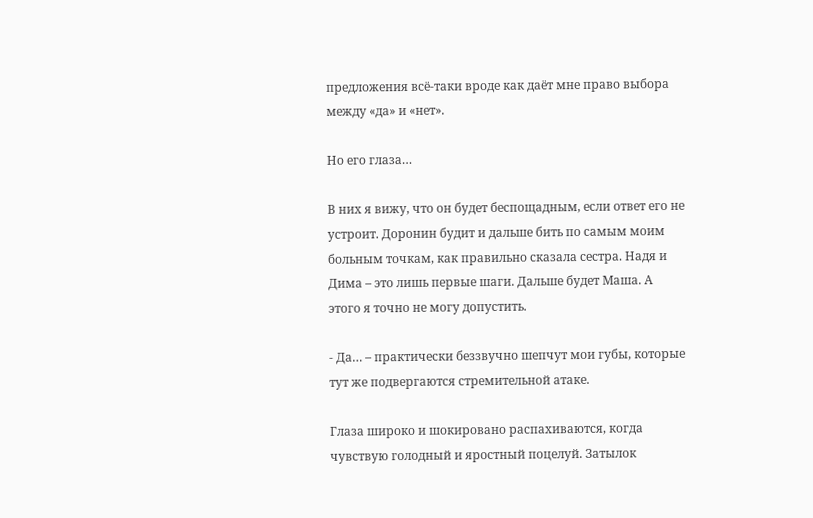предложения всё-таки вроде как даёт мне право выбора между «да» и «нет».

Но его глаза…

В них я вижу, что он будет беспощадным, если ответ его не устроит. Доронин будит и дальше бить по самым моим больным точкам, как правильно сказала сестра. Надя и Дима – это лишь первые шаги. Дальше будет Маша. А этого я точно не могу допустить.

- Да… – практически беззвучно шепчут мои губы, которые тут же подвергаются стремительной атаке.

Глаза широко и шокировано распахиваются, когда чувствую голодный и яростный поцелуй. Затылок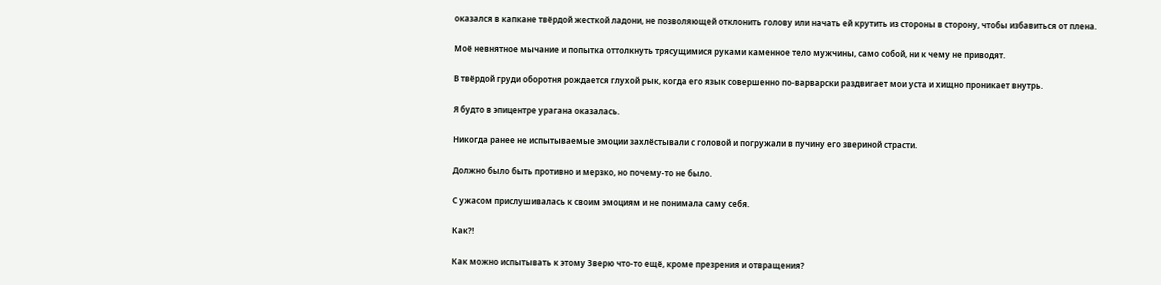оказался в капкане твёрдой жесткой ладони, не позволяющей отклонить голову или начать ей крутить из стороны в сторону, чтобы избавиться от плена.

Моё невнятное мычание и попытка оттолкнуть трясущимися руками каменное тело мужчины, само собой, ни к чему не приводят.

В твёрдой груди оборотня рождается глухой рык, когда его язык совершенно по-варварски раздвигает мои уста и хищно проникает внутрь.

Я будто в эпицентре урагана оказалась.

Никогда ранее не испытываемые эмоции захлёстывали с головой и погружали в пучину его звериной страсти.

Должно было быть противно и мерзко, но почему-то не было.

С ужасом прислушивалась к своим эмоциям и не понимала саму себя.

Как?!

Как можно испытывать к этому Зверю что-то ещё, кроме презрения и отвращения?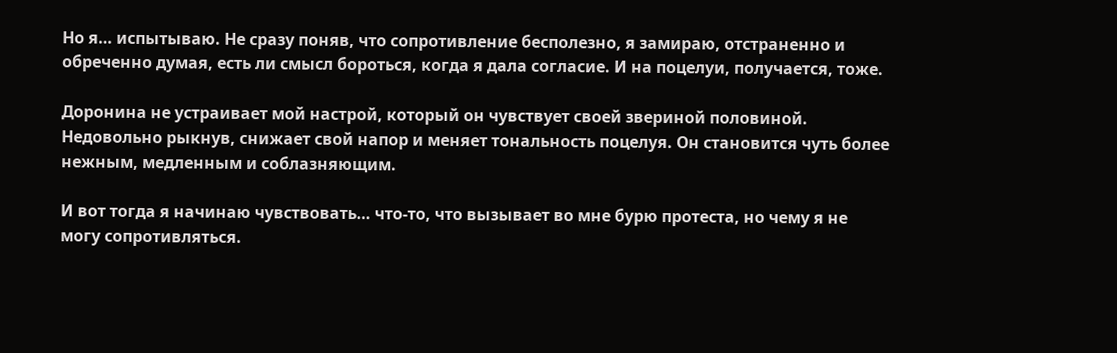Но я… испытываю. Не сразу поняв, что сопротивление бесполезно, я замираю, отстраненно и обреченно думая, есть ли смысл бороться, когда я дала согласие. И на поцелуи, получается, тоже.

Доронина не устраивает мой настрой, который он чувствует своей звериной половиной. Недовольно рыкнув, снижает свой напор и меняет тональность поцелуя. Он становится чуть более нежным, медленным и соблазняющим.

И вот тогда я начинаю чувствовать… что-то, что вызывает во мне бурю протеста, но чему я не могу сопротивляться.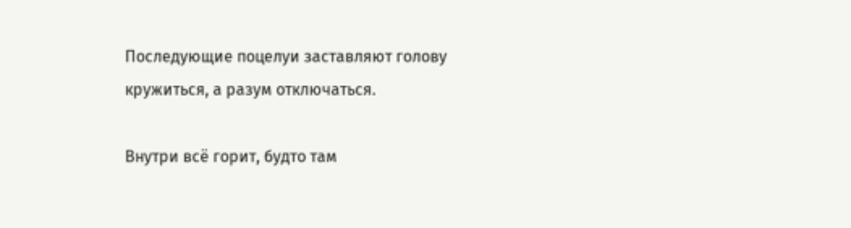Последующие поцелуи заставляют голову кружиться, а разум отключаться.

Внутри всё горит, будто там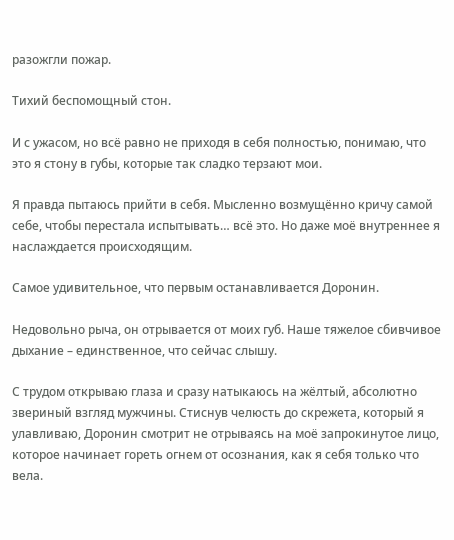разожгли пожар.

Тихий беспомощный стон.

И с ужасом, но всё равно не приходя в себя полностью, понимаю, что это я стону в губы, которые так сладко терзают мои.

Я правда пытаюсь прийти в себя. Мысленно возмущённо кричу самой себе, чтобы перестала испытывать… всё это. Но даже моё внутреннее я наслаждается происходящим.

Самое удивительное, что первым останавливается Доронин.

Недовольно рыча, он отрывается от моих губ. Наше тяжелое сбивчивое дыхание – единственное, что сейчас слышу.

С трудом открываю глаза и сразу натыкаюсь на жёлтый, абсолютно звериный взгляд мужчины. Стиснув челюсть до скрежета, который я улавливаю, Доронин смотрит не отрываясь на моё запрокинутое лицо, которое начинает гореть огнем от осознания, как я себя только что вела.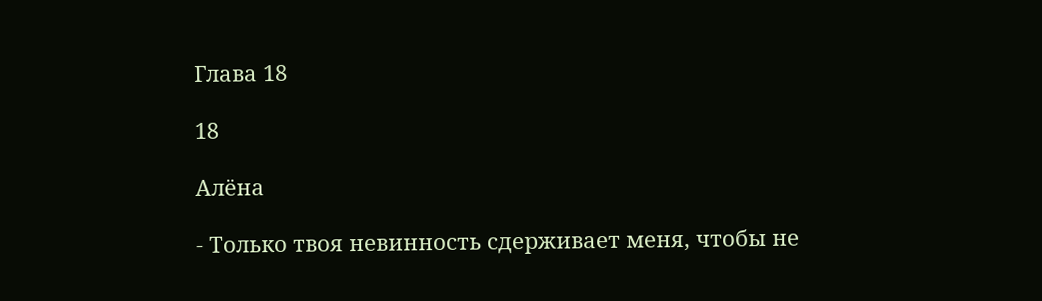Глава 18

18

Алёна

- Только твоя невинность сдерживает меня, чтобы не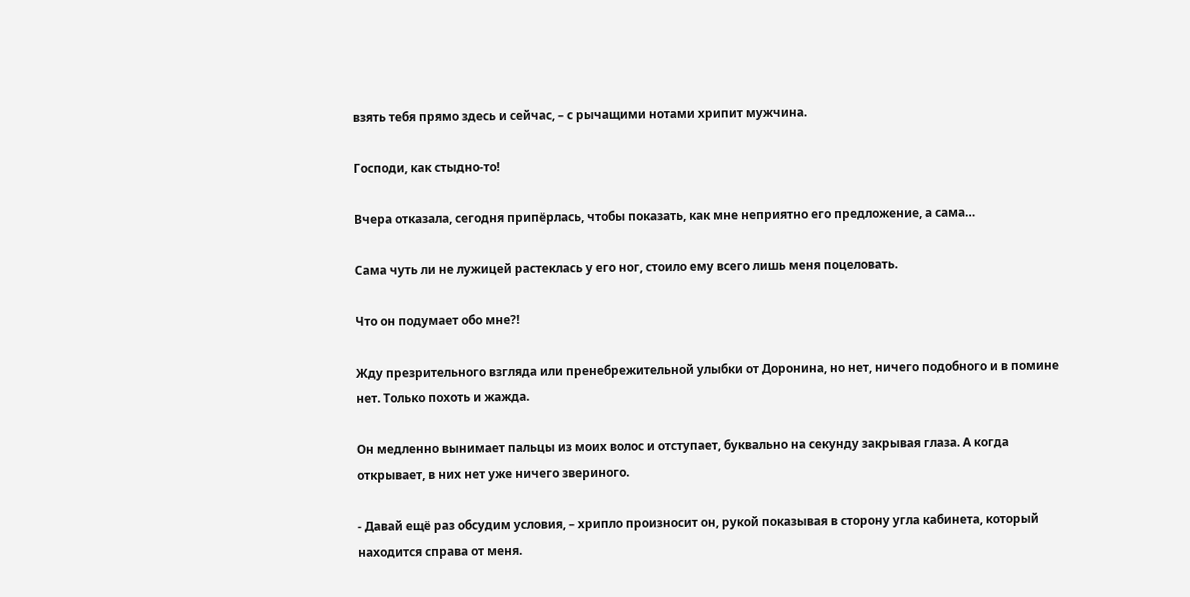взять тебя прямо здесь и сейчас, – с рычащими нотами хрипит мужчина.

Господи, как стыдно-то!

Вчера отказала, сегодня припёрлась, чтобы показать, как мне неприятно его предложение, а сама…

Сама чуть ли не лужицей растеклась у его ног, стоило ему всего лишь меня поцеловать.

Что он подумает обо мне?!

Жду презрительного взгляда или пренебрежительной улыбки от Доронина, но нет, ничего подобного и в помине нет. Только похоть и жажда.

Он медленно вынимает пальцы из моих волос и отступает, буквально на секунду закрывая глаза. А когда открывает, в них нет уже ничего звериного.

- Давай ещё раз обсудим условия, – хрипло произносит он, рукой показывая в сторону угла кабинета, который находится справа от меня.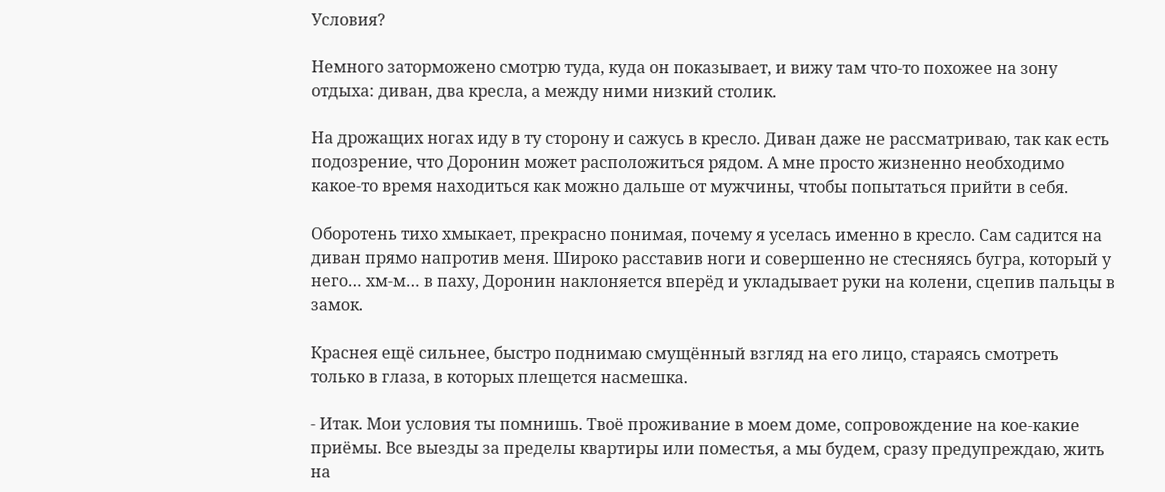Условия?

Немного заторможено смотрю туда, куда он показывает, и вижу там что-то похожее на зону отдыха: диван, два кресла, а между ними низкий столик.

На дрожащих ногах иду в ту сторону и сажусь в кресло. Диван даже не рассматриваю, так как есть подозрение, что Доронин может расположиться рядом. А мне просто жизненно необходимо какое-то время находиться как можно дальше от мужчины, чтобы попытаться прийти в себя.

Оборотень тихо хмыкает, прекрасно понимая, почему я уселась именно в кресло. Сам садится на диван прямо напротив меня. Широко расставив ноги и совершенно не стесняясь бугра, который у него… хм-м… в паху, Доронин наклоняется вперёд и укладывает руки на колени, сцепив пальцы в замок.

Краснея ещё сильнее, быстро поднимаю смущённый взгляд на его лицо, стараясь смотреть только в глаза, в которых плещется насмешка.

- Итак. Мои условия ты помнишь. Твоё проживание в моем доме, сопровождение на кое-какие приёмы. Все выезды за пределы квартиры или поместья, а мы будем, сразу предупреждаю, жить на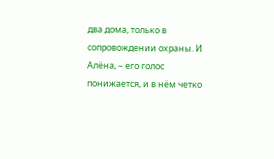два дома, только в сопровождении охраны. И Алёна, – его голос понижается, и в нём четко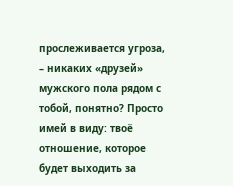прослеживается угроза, – никаких «друзей» мужского пола рядом с тобой, понятно? Просто имей в виду: твоё отношение, которое будет выходить за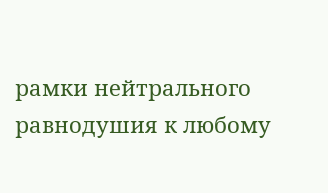рамки нейтрального равнодушия к любому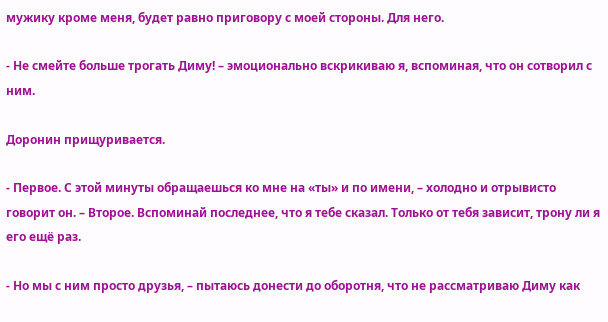мужику кроме меня, будет равно приговору с моей стороны. Для него.

- Не смейте больше трогать Диму! – эмоционально вскрикиваю я, вспоминая, что он сотворил с ним.

Доронин прищуривается.

- Первое. С этой минуты обращаешься ко мне на «ты» и по имени, – холодно и отрывисто говорит он. – Второе. Вспоминай последнее, что я тебе сказал. Только от тебя зависит, трону ли я его ещё раз.

- Но мы с ним просто друзья, – пытаюсь донести до оборотня, что не рассматриваю Диму как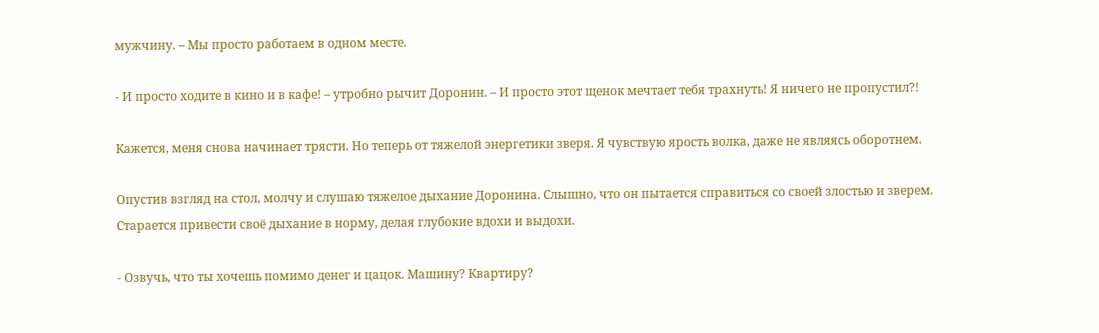мужчину. – Мы просто работаем в одном месте.

- И просто ходите в кино и в кафе! – утробно рычит Доронин. – И просто этот щенок мечтает тебя трахнуть! Я ничего не пропустил?!

Кажется, меня снова начинает трясти. Но теперь от тяжелой энергетики зверя. Я чувствую ярость волка, даже не являясь оборотнем.

Опустив взгляд на стол, молчу и слушаю тяжелое дыхание Доронина. Слышно, что он пытается справиться со своей злостью и зверем. Старается привести своё дыхание в норму, делая глубокие вдохи и выдохи.

- Озвучь, что ты хочешь помимо денег и цацок. Машину? Квартиру?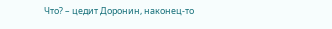Что? – цедит Доронин, наконец-то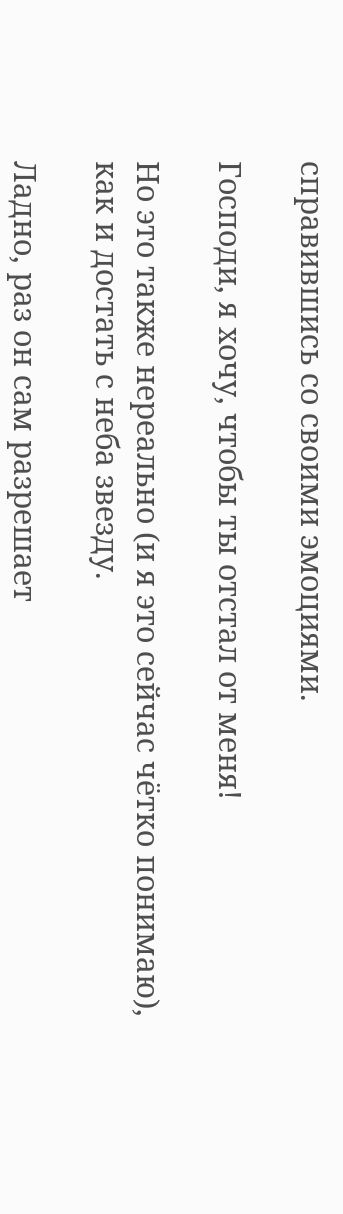справившись со своими эмоциями.

Господи, я хочу, чтобы ты отстал от меня!

Но это также нереально (и я это сейчас чётко понимаю), как и достать с неба звезду.

Ладно, раз он сам разрешает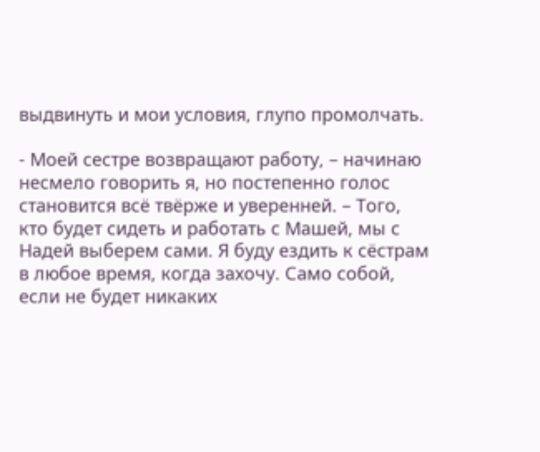выдвинуть и мои условия, глупо промолчать.

- Моей сестре возвращают работу, – начинаю несмело говорить я, но постепенно голос становится всё твёрже и уверенней. – Того, кто будет сидеть и работать с Машей, мы с Надей выберем сами. Я буду ездить к сёстрам в любое время, когда захочу. Само собой, если не будет никаких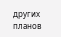других планов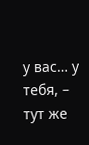у вас… у тебя, – тут же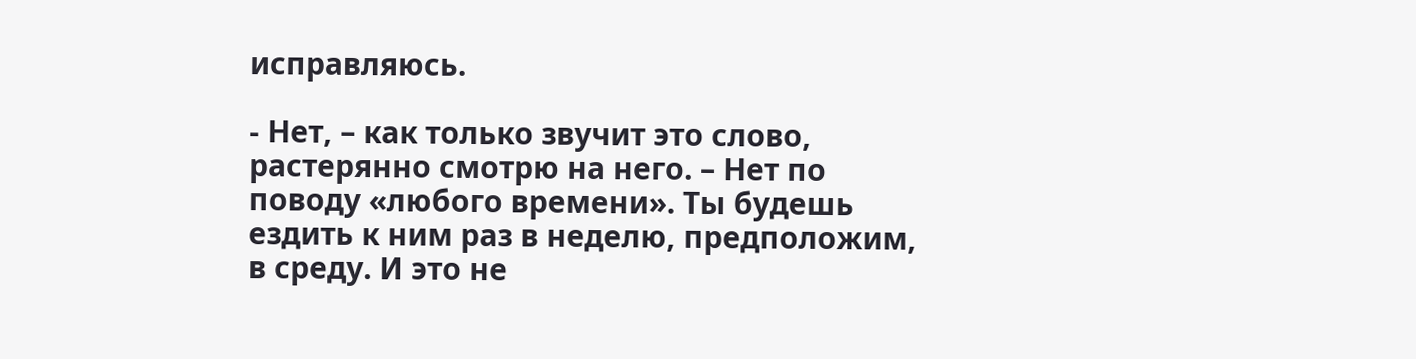исправляюсь.

- Нет, – как только звучит это слово, растерянно смотрю на него. – Нет по поводу «любого времени». Ты будешь ездить к ним раз в неделю, предположим, в среду. И это не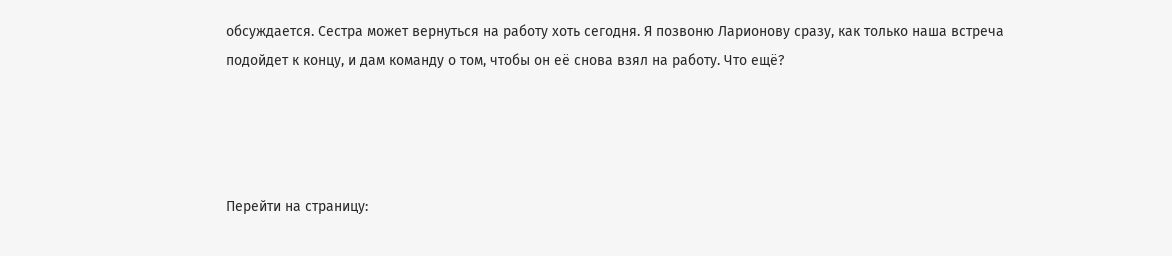обсуждается. Сестра может вернуться на работу хоть сегодня. Я позвоню Ларионову сразу, как только наша встреча подойдет к концу, и дам команду о том, чтобы он её снова взял на работу. Что ещё?




Перейти на страницу: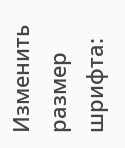Изменить размер шрифта: